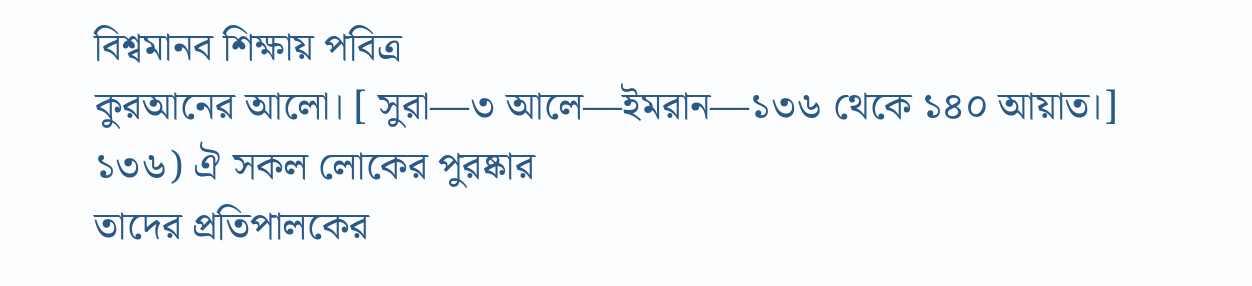বিশ্বমানব শিক্ষায় পবিত্র
কুরআনের আলো। [ সুরা—৩ আলে—ইমরান—১৩৬ থেকে ১৪০ আয়াত।]
১৩৬) ঐ সকল লোকের পুরষ্কার
তাদের প্রতিপালকের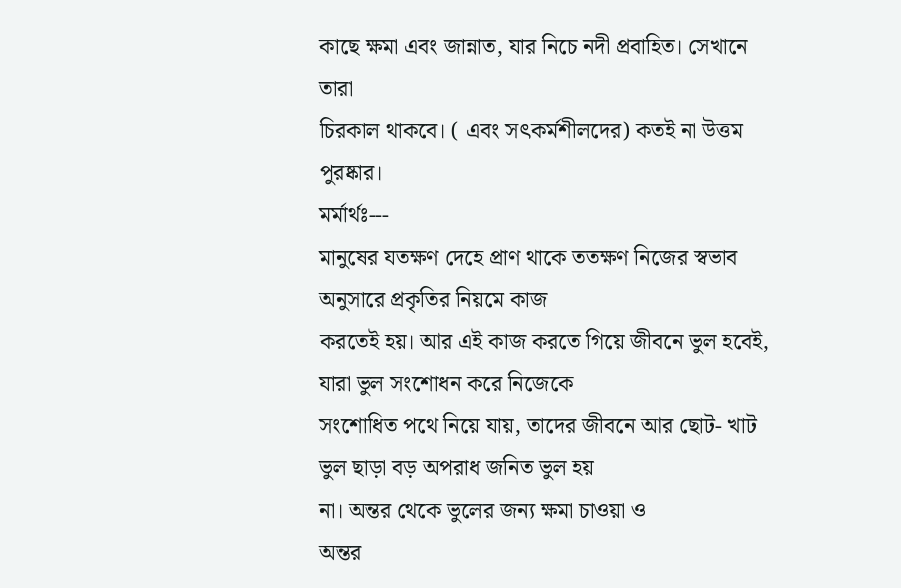কাছে ক্ষমা এবং জান্নাত, যার নিচে নদী প্রবাহিত। সেখানে তারা
চিরকাল থাকবে। ( এবং সৎকর্মশীলদের) কতই না উত্তম পুরষ্কার।
মর্মার্থঃ---
মানুষের যতক্ষণ দেহে প্রাণ থাকে ততক্ষণ নিজের স্বভাব অনুসারে প্রকৃতির নিয়মে কাজ
করতেই হয়। আর এই কাজ করতে গিয়ে জীবনে ভুল হবেই, যারা ভুল সংশোধন করে নিজেকে
সংশোধিত পথে নিয়ে যায়, তাদের জীবনে আর ছোট- খাট ভুল ছাড়া বড় অপরাধ জনিত ভুল হয়
না। অন্তর থেকে ভুলের জন্য ক্ষমা চাওয়া ও
অন্তর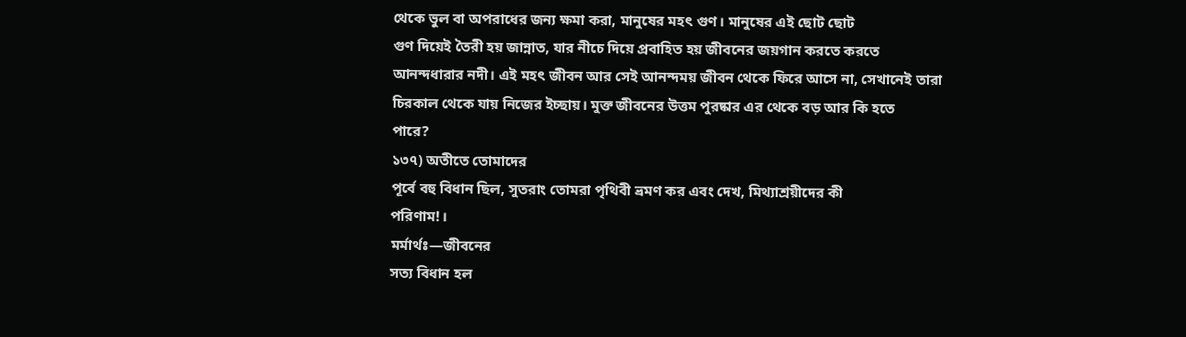থেকে ভুল বা অপরাধের জন্য ক্ষমা করা, মানুষের মহৎ গুণ। মানুষের এই ছোট ছোট
গুণ দিয়েই তৈরী হয় জান্নাত, যার নীচে দিয়ে প্রবাহিত হয় জীবনের জয়গান করতে করতে
আনন্দধারার নদী। এই মহৎ জীবন আর সেই আনন্দময় জীবন থেকে ফিরে আসে না, সেখানেই তারা
চিরকাল থেকে যায় নিজের ইচ্ছায়। মুক্ত জীবনের উত্তম পুরষ্কার এর থেকে বড় আর কি হতে
পারে?
১৩৭) অতীতে তোমাদের
পূর্বে বহু বিধান ছিল, সুতরাং তোমরা পৃথিবী ভ্রমণ কর এবং দেখ, মিথ্যাশ্রয়ীদের কী
পরিণাম!।
মর্মার্থঃ—জীবনের
সত্য বিধান হল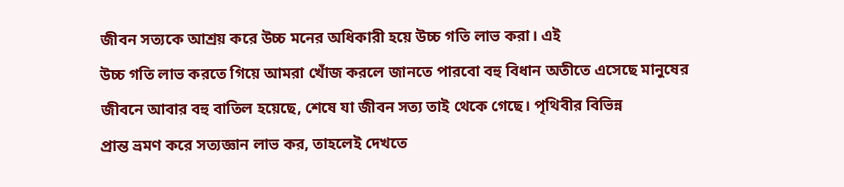জীবন সত্যকে আশ্রয় করে উচ্চ মনের অধিকারী হয়ে উচ্চ গতি লাভ করা। এই
উচ্চ গতি লাভ করতে গিয়ে আমরা খোঁজ করলে জানতে পারবো বহু বিধান অতীতে এসেছে মানুষের
জীবনে আবার বহু বাতিল হয়েছে, শেষে যা জীবন সত্য তাই থেকে গেছে। পৃথিবীর বিভিন্ন
প্রান্ত ভ্রমণ করে সত্যজ্ঞান লাভ কর, তাহলেই দেখতে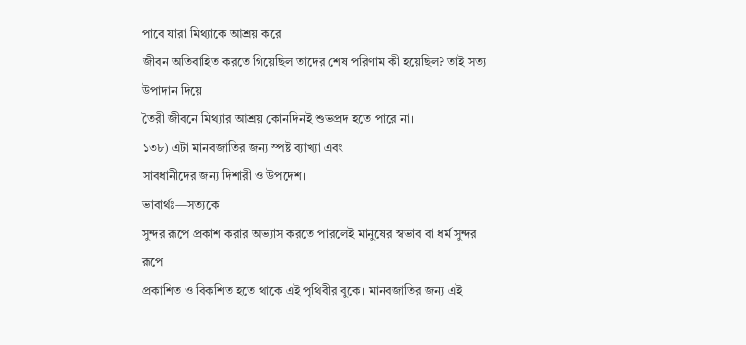পাবে যারা মিথ্যাকে আশ্রয় করে
জীবন অতিবাহিত করতে গিয়েছিল তাদের শেষ পরিণাম কী হয়েছিল? তাই সত্য উপাদান দিয়ে
তৈরী জীবনে মিথ্যার আশ্রয় কোনদিনই শুভপ্রদ হতে পারে না।
১৩৮) এটা মানবজাতির জন্য স্পষ্ট ব্যাখ্যা এবং
সাবধানীদের জন্য দিশারী ও উপদেশ।
ভাবার্থঃ—সত্যকে
সুন্দর রূপে প্রকাশ করার অভ্যাস করতে পারলেই মানুষের স্বভাব বা ধর্ম সুন্দর রূপে
প্রকাশিত ও বিকশিত হতে থাকে এই পৃথিবীর বুকে। মানবজাতির জন্য এই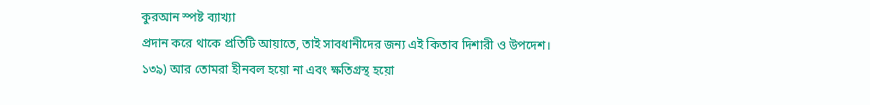কুরআন স্পষ্ট ব্যাখ্যা
প্রদান করে থাকে প্রতিটি আয়াতে, তাই সাবধানীদের জন্য এই কিতাব দিশারী ও উপদেশ।
১৩৯) আর তোমরা হীনবল হয়ো না এবং ক্ষতিগ্রস্থ হয়ো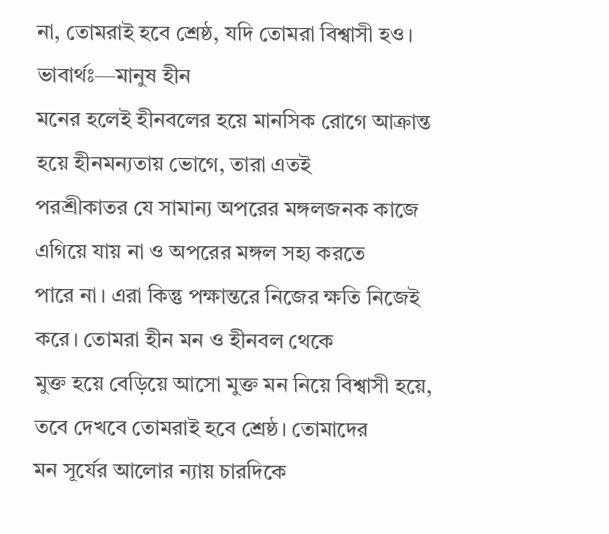না, তোমরাই হবে শ্রেষ্ঠ, যদি তোমরা বিশ্বাসী হও।
ভাবার্থঃ—মানুষ হীন
মনের হলেই হীনবলের হয়ে মানসিক রোগে আক্রান্ত হয়ে হীনমন্যতায় ভোগে, তারা এতই
পরশ্রীকাতর যে সামান্য অপরের মঙ্গলজনক কাজে এগিয়ে যায় না ও অপরের মঙ্গল সহ্য করতে
পারে না। এরা কিন্তু পক্ষান্তরে নিজের ক্ষতি নিজেই করে। তোমরা হীন মন ও হীনবল থেকে
মুক্ত হয়ে বেড়িয়ে আসো মুক্ত মন নিয়ে বিশ্বাসী হয়ে, তবে দেখবে তোমরাই হবে শ্রেষ্ঠ। তোমাদের
মন সূর্যের আলোর ন্যায় চারদিকে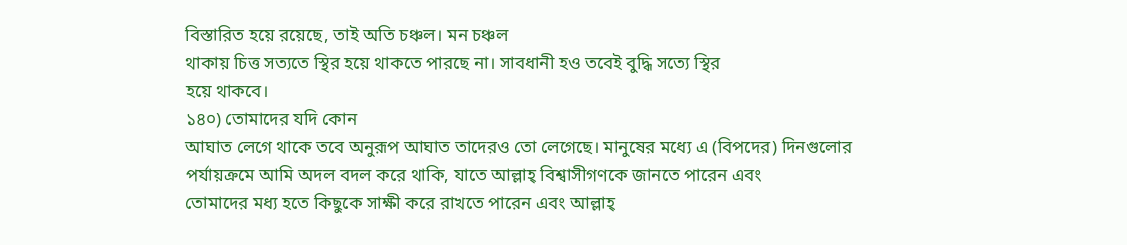বিস্তারিত হয়ে রয়েছে, তাই অতি চঞ্চল। মন চঞ্চল
থাকায় চিত্ত সত্যতে স্থির হয়ে থাকতে পারছে না। সাবধানী হও তবেই বুদ্ধি সত্যে স্থির
হয়ে থাকবে।
১৪০) তোমাদের যদি কোন
আঘাত লেগে থাকে তবে অনুরূপ আঘাত তাদেরও তো লেগেছে। মানুষের মধ্যে এ (বিপদের) দিনগুলোর
পর্যায়ক্রমে আমি অদল বদল করে থাকি, যাতে আল্লাহ্ বিশ্বাসীগণকে জানতে পারেন এবং
তোমাদের মধ্য হতে কিছুকে সাক্ষী করে রাখতে পারেন এবং আল্লাহ্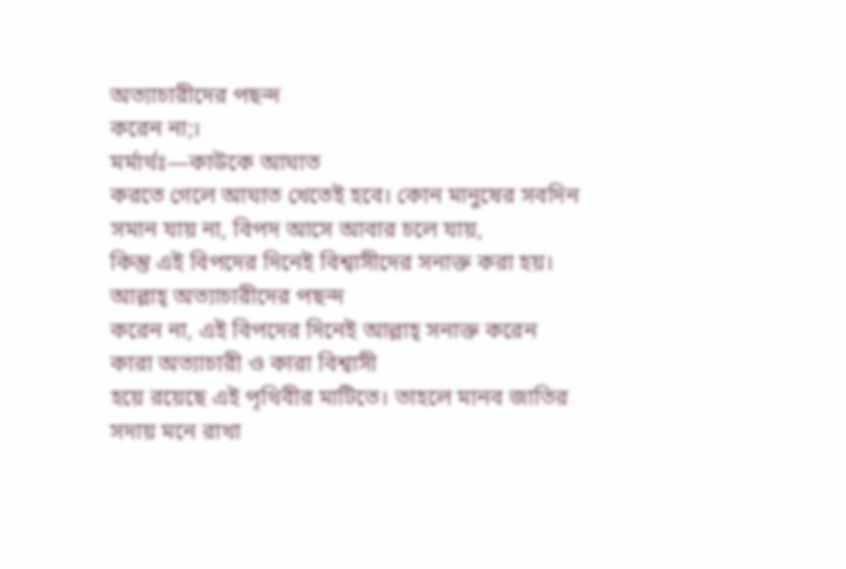অত্যাচারীদের পছন্দ
করেন না;।
মর্মার্থঃ—কাউকে আঘাত
করতে গেলে আঘাত খেতেই হবে। কোন মানুষের সবদিন সমান যায় না, বিপদ আসে আবার চলে যায়,
কিন্তু এই বিপদের দিনেই বিশ্বাসীদের সনাক্ত করা হয়। আল্লাহ্ অত্যাচারীদের পছন্দ
করেন না, এই বিপদের দিনেই আল্লাহ্ সনাক্ত করেন কারা অত্যাচারী ও কারা বিশ্বাসী
হয়ে রয়েছে এই পৃথিবীর মাটিতে। তাহলে মানব জাতির সদায় মনে রাখা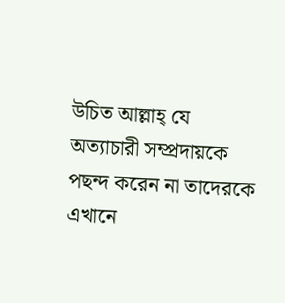উচিত আল্লাহ্ যে
অত্যাচারী সম্প্রদায়কে পছন্দ করেন না তাদেরকে এখানে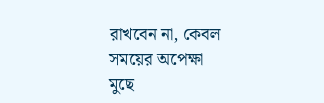রাখবেন না, কেবল সময়ের অপেক্ষা
মুছে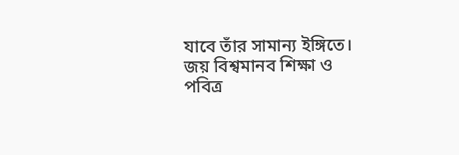যাবে তাঁর সামান্য ইঙ্গিতে।
জয় বিশ্বমানব শিক্ষা ও
পবিত্র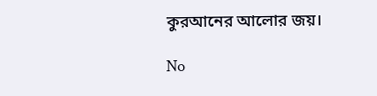কুরআনের আলোর জয়।

No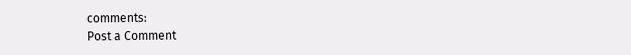comments:
Post a Comment